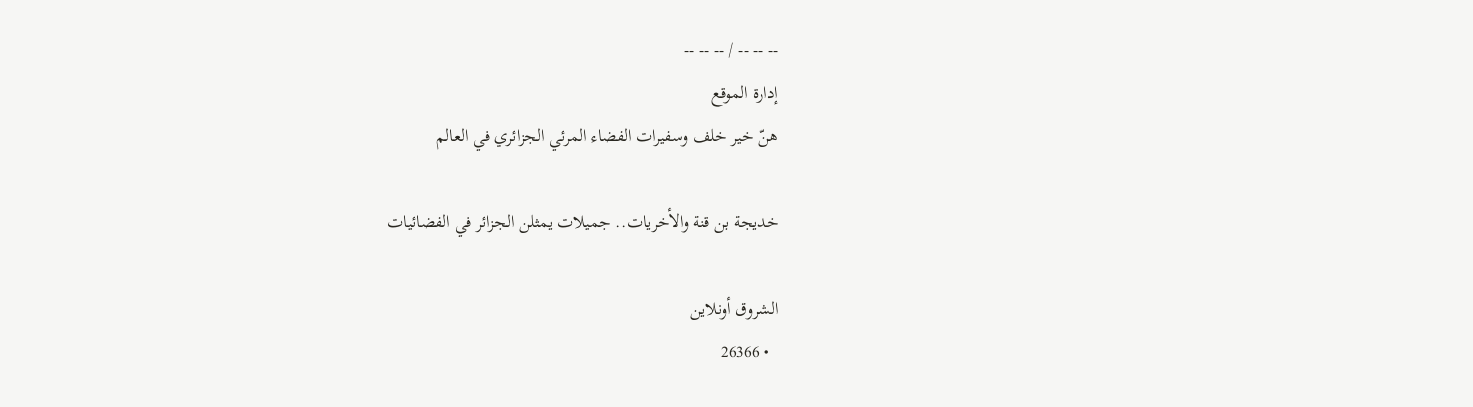-- -- -- / -- -- --
إدارة الموقع
هنّ خير خلف وسفيرات الفضاء المرئي الجزائري في العالم

خديجة بن قنة والأخريات.. جميلات يمثلن الجزائر في الفضائيات

الشروق أونلاين
  • 26366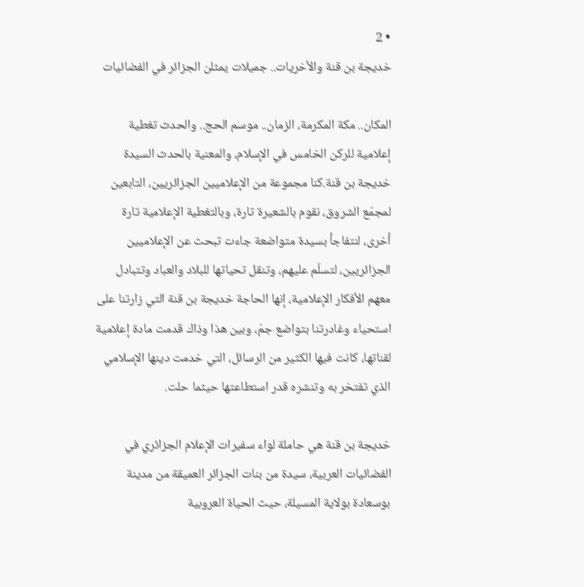• 2
خديجة بن قنة والأخريات.. جميلات يمثلن الجزائر في الفضائيات

المكان.. مكة المكرمة، الزمان.. موسم الحج.. والحدث تغطية إعلامية للركن الخامس في الإسلام، والمعنية بالحدث السيدة خديجة بن قنة.كنا مجموعة من الإعلاميين الجزائريين، التابعين لمجمّع الشروق، نقوم بالشعيرة تارة، وبالتغطية الإعلامية تارة أخرى، لنتفاجأ بسيدة متواضعة جاءت تبحث عن الإعلاميين الجزائريين، لتسلّم عليهم، وتنقل تحياتها للبلاد والعباد وتتبادل معهم الأفكار الإعلامية، إنها الحاجة خديجة بن قنة التي زارتنا على استحياء وغادرتنا بتواضع جمّ، وبين هذا وذاك قدمت مادة إعلامية لقناتها، كانت فيها الكثير من الرسائل، التي خدمت دينها الإسلامي الذي تفتخر به وتنشره قدر استطاعتها حيثما حلت.

خديجة بن قنة هي حاملة لواء سفيرات الإعلام الجزائري في الفضائيات العربية، سيدة من بنات الجزائر العميقة من مدينة بوسعادة بولاية المسيلة، حيث الحياة العروبية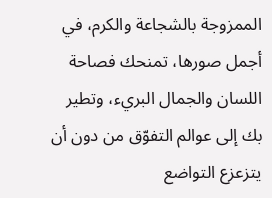الممزوجة بالشجاعة والكرم، في أجمل صورها، تمنحك فصاحة اللسان والجمال البريء، وتطير بك إلى عوالم التفوّق من دون أن يتزعزع التواضع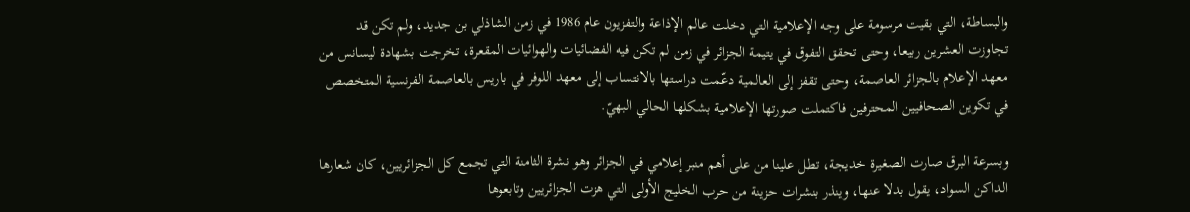والبساطة، التي بقيت مرسومة على وجه الإعلامية التي دخلت عالم الإذاعة والتفزيون عام 1986 في زمن الشاذلي بن جديد، ولم تكن قد تجاوزت العشرين ربيعا، وحتى تحقق التفوق في يتيمة الجزائر في زمن لم تكن فيه الفضائيات والهوائيات المقعرة، تخرجت بشهادة ليسانس من معهد الإعلام بالجزائر العاصمة، وحتى تقفز إلى العالمية دعّمت دراستها بالانتساب إلى معهد اللوفر في باريس بالعاصمة الفرنسية المتخصص في تكوين الصحافيين المحترفين فاكتملت صورتها الإعلامية بشكلها الحالي البهيّ.

وبسرعة البرق صارت الصغيرة خديجة، تطل علينا من على أهم منبر إعلامي في الجزائر وهو نشرة الثامنة التي تجمع كل الجزائريين، كان شعارها الداكن السواد، يقول بدلا عنها، وينذر بنشرات حزينة من حرب الخليج الأولى التي هزت الجزائريين وتابعوها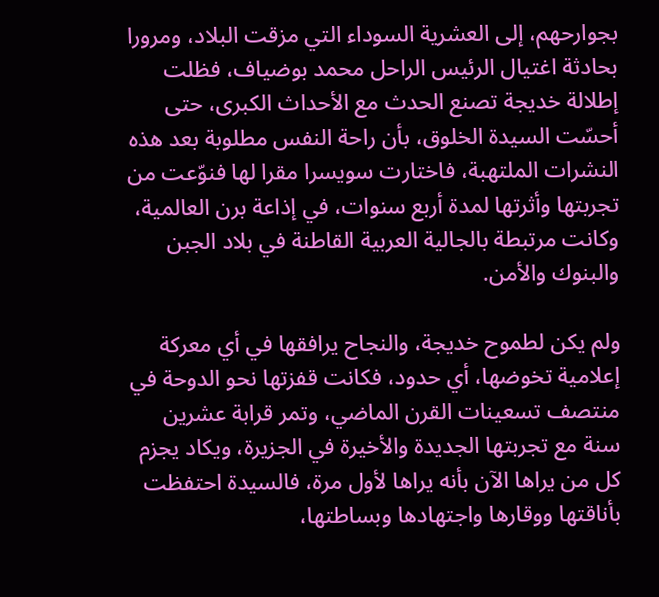بجوارحهم، إلى العشرية السوداء التي مزقت البلاد، ومرورا بحادثة اغتيال الرئيس الراحل محمد بوضياف، فظلت إطلالة خديجة تصنع الحدث مع الأحداث الكبرى، حتى أحسّت السيدة الخلوق، بأن راحة النفس مطلوبة بعد هذه النشرات الملتهبة، فاختارت سويسرا مقرا لها فنوّعت من تجربتها وأثرتها لمدة أربع سنوات، في إذاعة برن العالمية، وكانت مرتبطة بالجالية العربية القاطنة في بلاد الجبن والبنوك والأمن.

ولم يكن لطموح خديجة، والنجاح يرافقها في أي معركة إعلامية تخوضها، أي حدود، فكانت قفزتها نحو الدوحة في منتصف تسعينات القرن الماضي، وتمر قرابة عشرين سنة مع تجربتها الجديدة والأخيرة في الجزيرة، ويكاد يجزم كل من يراها الآن بأنه يراها لأول مرة، فالسيدة احتفظت بأناقتها ووقارها واجتهادها وبساطتها،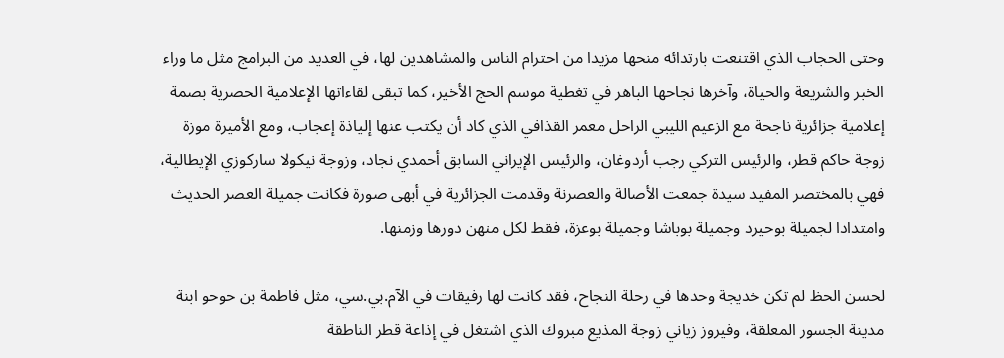وحتى الحجاب الذي اقتنعت بارتدائه منحها مزيدا من احترام الناس والمشاهدين لها، في العديد من البرامج مثل ما وراء الخبر والشريعة والحياة، وآخرها نجاحها الباهر في تغطية موسم الحج الأخير، كما تبقى لقاءاتها الإعلامية الحصرية بصمة إعلامية جزائرية ناجحة مع الزعيم الليبي الراحل معمر القذافي الذي كاد أن يكتب عنها إلياذة إعجاب، ومع الأميرة موزة زوجة حاكم قطر، والرئيس التركي رجب أردوغان، والرئيس الإيراني السابق أحمدي نجاد، وزوجة نيكولا ساركوزي الإيطالية، فهي بالمختصر المفيد سيدة جمعت الأصالة والعصرنة وقدمت الجزائرية في أبهى صورة فكانت جميلة العصر الحديث وامتدادا لجميلة بوحيرد وجميلة بوباشا وجميلة بوعزة، فقط لكل منهن دورها وزمنها.

لحسن الحظ لم تكن خديجة وحدها في رحلة النجاح، فقد كانت لها رفيقات في الآم.بي.سي، مثل فاطمة بن حوحو ابنة مدينة الجسور المعلقة، وفيروز زياني زوجة المذيع مبروك الذي اشتغل في إذاعة قطر الناطقة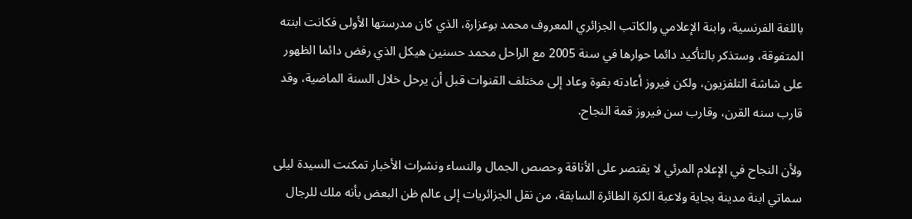باللغة الفرنسية، وابنة الإعلامي والكاتب الجزائري المعروف محمد بوعزارة، الذي كان مدرستها الأولى فكانت ابنته المتفوقة، وستذكر بالتأكيد دائما حوارها في سنة 2005 مع الراحل محمد حسنين هيكل الذي رفض دائما الظهور على شاشة التلفزيون، ولكن فيروز أعادته بقوة وعاد إلى مختلف القنوات قبل أن يرحل خلال السنة الماضية، وقد قارب سنه القرن، وقارب سن فيروز قمة النجاح.

ولأن النجاح في الإعلام المرئي لا يقتصر على الأناقة وحصص الجمال والنساء ونشرات الأخبار تمكنت السيدة ليلى سماتي ابنة مدينة بجاية ولاعبة الكرة الطائرة السابقة، من نقل الجزائريات إلى عالم ظن البعض بأنه ملك للرجال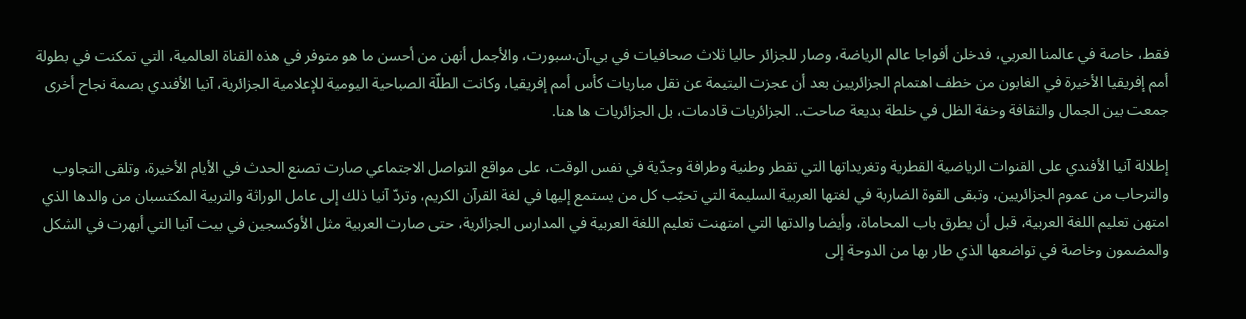فقط، خاصة في عالمنا العربي، فدخلن أفواجا عالم الرياضة، وصار للجزائر حاليا ثلاث صحافيات في بي.آن.سبورت، والأجمل أنهن من أحسن ما هو متوفر في هذه القناة العالمية، التي تمكنت في بطولة أمم إفريقيا الأخيرة في الغابون من خطف اهتمام الجزائريين بعد أن عجزت اليتيمة عن نقل مباريات كأس أمم إفريقيا، وكانت الطلّة الصباحية اليومية للإعلامية الجزائرية، آنيا الأفندي بصمة نجاح أخرى جمعت بين الجمال والثقافة وخفة الظل في خلطة بديعة صاحت.. الجزائريات قادمات، بل الجزائريات ها هنا.

إطلالة آنيا الأفندي على القنوات الرياضية القطرية وتغريداتها التي تقطر وطنية وطرافة وجدّية في نفس الوقت، على مواقع التواصل الاجتماعي صارت تصنع الحدث في الأيام الأخيرة، وتلقى التجاوب والترحاب من عموم الجزائريين، وتبقى القوة الضاربة في لغتها العربية السليمة التي تحبّب كل من يستمع إليها في لغة القرآن الكريم، وتردّ آنيا ذلك إلى عامل الوراثة والتربية المكتسبان من والدها الذي امتهن تعليم اللغة العربية، قبل أن يطرق باب المحاماة، وأيضا والدتها التي امتهنت تعليم اللغة العربية في المدارس الجزائرية، حتى صارت العربية مثل الأوكسجين في بيت آنيا التي أبهرت في الشكل والمضمون وخاصة في تواضعها الذي طار بها من الدوحة إلى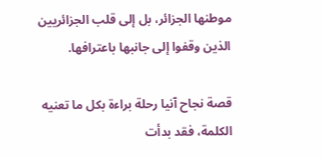موطنها الجزائر، بل إلى قلب الجزائريين الذين وقفوا إلى جانبها باعترافها.

قصة نجاح آنيا رحلة براءة بكل ما تعنيه الكلمة، فقد بدأت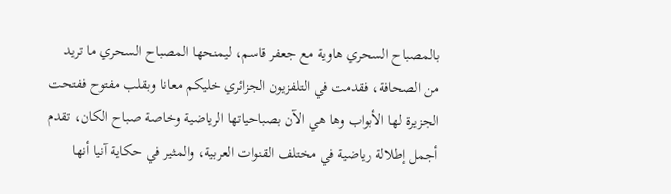بالمصباح السحري هاوية مع جعفر قاسم، ليمنحها المصباح السحري ما تريد من الصحافة، فقدمت في التلفزيون الجزائري خليكم معانا وبقلب مفتوح ففتحت الجزيرة لها الأبواب وها هي الآن بصباحياتها الرياضية وخاصة صباح الكان، تقدم أجمل إطلالة رياضية في مختلف القنوات العربية، والمثير في حكاية آنيا أنها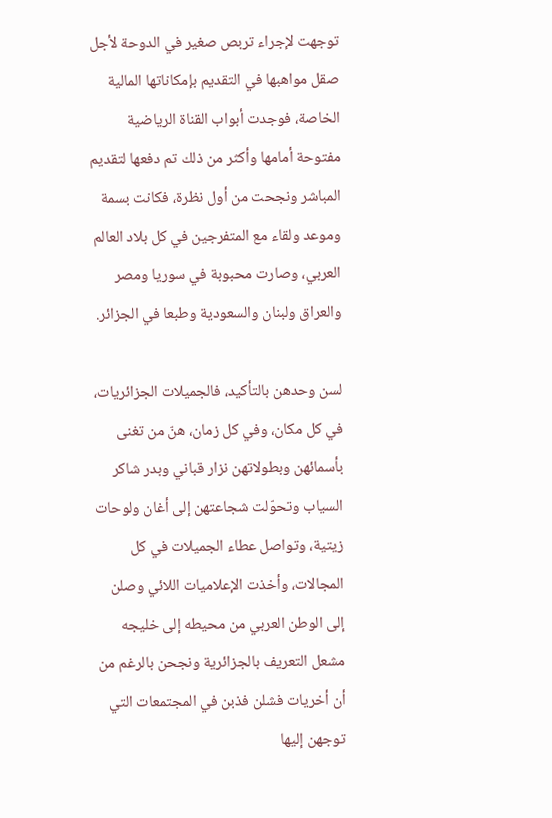توجهت لإجراء تربص صغير في الدوحة لأجل صقل مواهبها في التقديم بإمكاناتها المالية الخاصة، فوجدت أبواب القناة الرياضية مفتوحة أمامها وأكثر من ذلك تم دفعها لتقديم المباشر ونجحت من أول نظرة، فكانت بسمة وموعد ولقاء مع المتفرجين في كل بلاد العالم العربي، وصارت محبوبة في سوريا ومصر والعراق ولبنان والسعودية وطبعا في الجزائر.

لسن وحدهن بالتأكيد، فالجميلات الجزائريات، في كل مكان، وفي كل زمان، هنّ من تغنى بأسمائهن وبطولاتهن نزار قباني وبدر شاكر السياب وتحوّلت شجاعتهن إلى أغان ولوحات زيتية، وتواصل عطاء الجميلات في كل المجالات، وأخذت الإعلاميات اللائي وصلن إلى الوطن العربي من محيطه إلى خليجه مشعل التعريف بالجزائرية ونجحن بالرغم من أن أخريات فشلن فذبن في المجتمعات التي توجهن إليها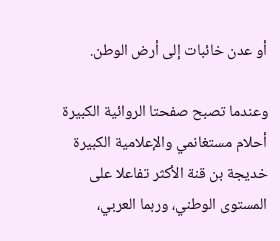أو عدن خائبات إلى أرض الوطن.

وعندما تصبح صفحتا الروائية الكبيرة أحلام مستغانمي والإعلامية الكبيرة خديجة بن قنة الأكثر تفاعلا على المستوى الوطني، وربما العربي،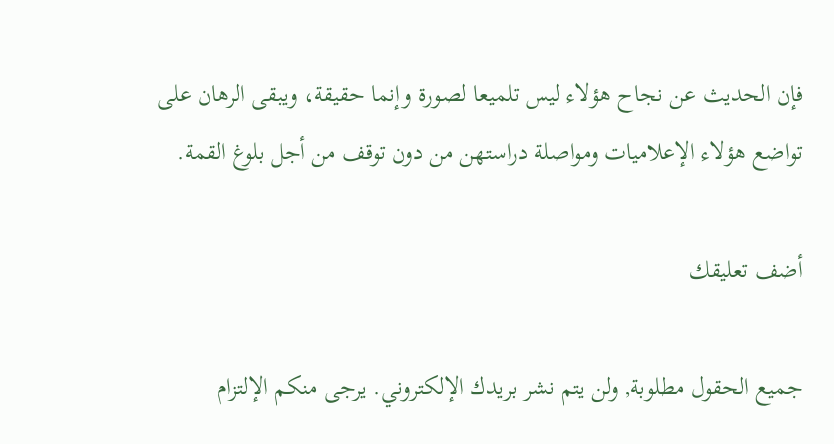فإن الحديث عن نجاح هؤلاء ليس تلميعا لصورة وإنما حقيقة، ويبقى الرهان على تواضع هؤلاء الإعلاميات ومواصلة دراستهن من دون توقف من أجل بلوغ القمة.

أضف تعليقك

جميع الحقول مطلوبة, ولن يتم نشر بريدك الإلكتروني. يرجى منكم الإلتزام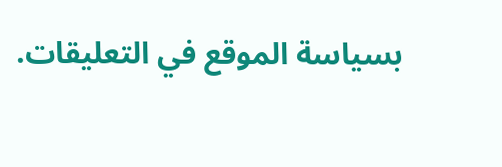بسياسة الموقع في التعليقات.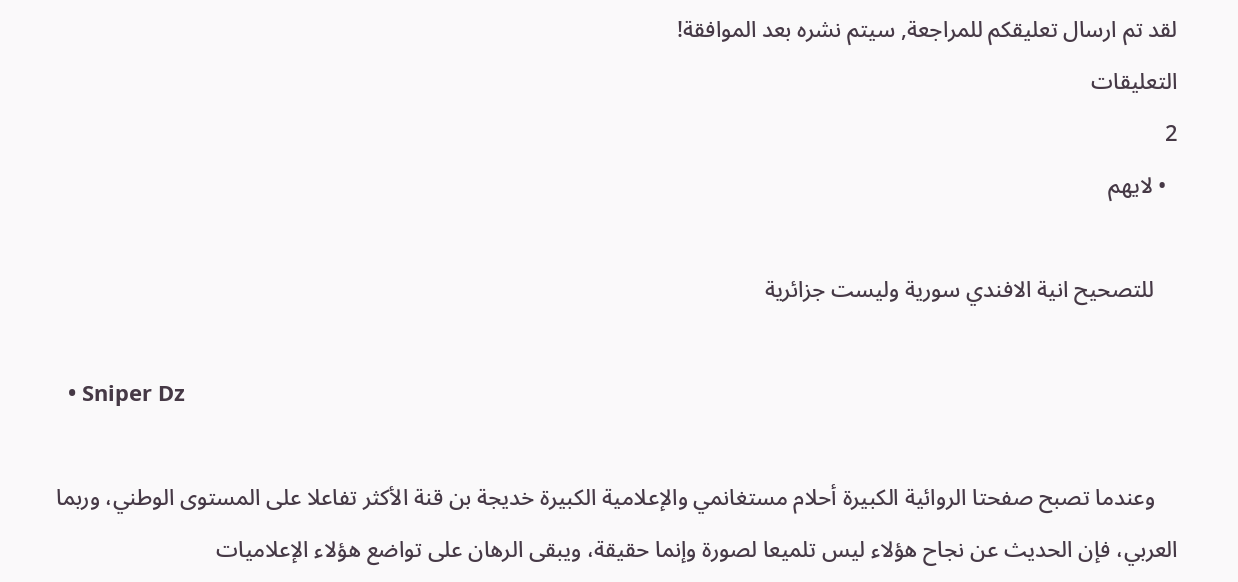لقد تم ارسال تعليقكم للمراجعة, سيتم نشره بعد الموافقة!
التعليقات
2
  • لايهم

    للتصحيح انية الافندي سورية وليست جزائرية

  • Sniper Dz

    وعندما تصبح صفحتا الروائية الكبيرة أحلام مستغانمي والإعلامية الكبيرة خديجة بن قنة الأكثر تفاعلا على المستوى الوطني، وربما العربي، فإن الحديث عن نجاح هؤلاء ليس تلميعا لصورة وإنما حقيقة، ويبقى الرهان على تواضع هؤلاء الإعلاميات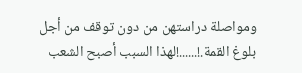ومواصلة دراستهن من دون توقف من أجل بلوغ القمة.!......!لهذا السبب أصبح الشعب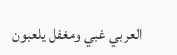العربي غبي ومغفل يلعبون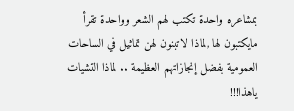بمشاعره واحدة تكتب لهم الشعر وواحدة تقرأ مايكتبون لها ,لماذا لاتبنون لهن تماثيل في الساحات العمومية بفضل إنجازاتهم العظيمة .. لماذا التشيات ياهذا!!!